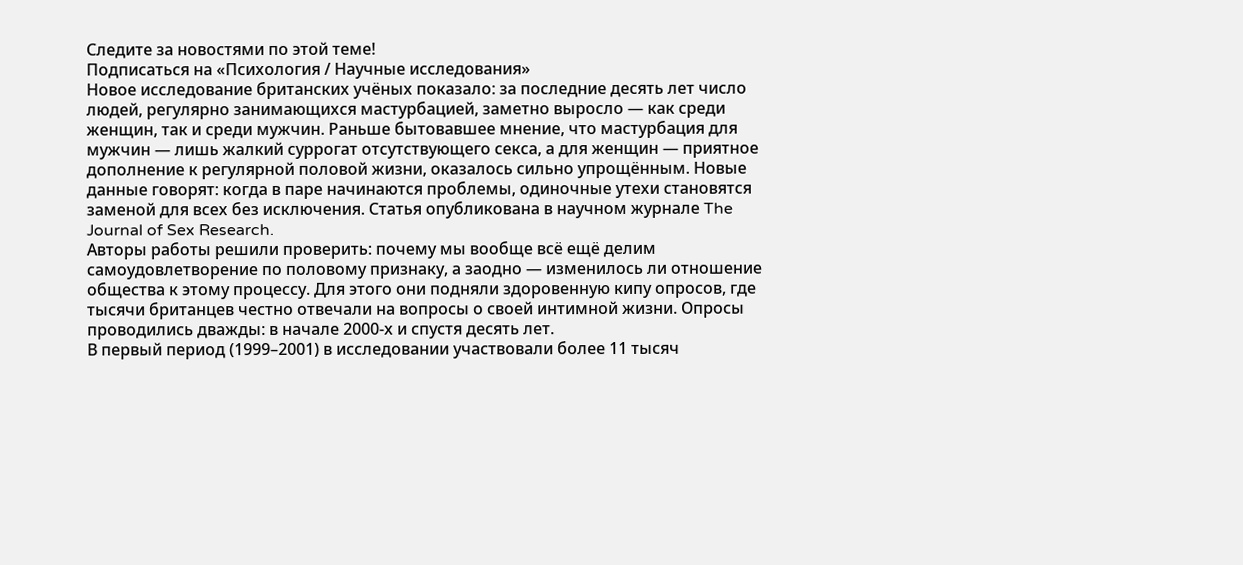Следите за новостями по этой теме!
Подписаться на «Психология / Научные исследования»
Новое исследование британских учёных показало: за последние десять лет число людей, регулярно занимающихся мастурбацией, заметно выросло — как среди женщин, так и среди мужчин. Раньше бытовавшее мнение, что мастурбация для мужчин — лишь жалкий суррогат отсутствующего секса, а для женщин — приятное дополнение к регулярной половой жизни, оказалось сильно упрощённым. Новые данные говорят: когда в паре начинаются проблемы, одиночные утехи становятся заменой для всех без исключения. Статья опубликована в научном журнале The Journal of Sex Research.
Авторы работы решили проверить: почему мы вообще всё ещё делим самоудовлетворение по половому признаку, а заодно — изменилось ли отношение общества к этому процессу. Для этого они подняли здоровенную кипу опросов, где тысячи британцев честно отвечали на вопросы о своей интимной жизни. Опросы проводились дважды: в начале 2000-х и спустя десять лет.
В первый период (1999–2001) в исследовании участвовали более 11 тысяч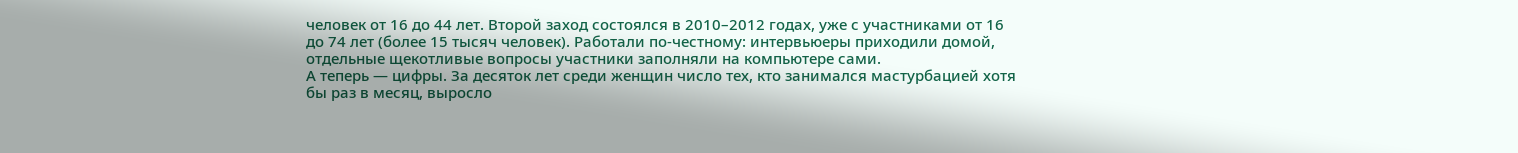человек от 16 до 44 лет. Второй заход состоялся в 2010–2012 годах, уже с участниками от 16 до 74 лет (более 15 тысяч человек). Работали по-честному: интервьюеры приходили домой, отдельные щекотливые вопросы участники заполняли на компьютере сами.
А теперь — цифры. За десяток лет среди женщин число тех, кто занимался мастурбацией хотя бы раз в месяц, выросло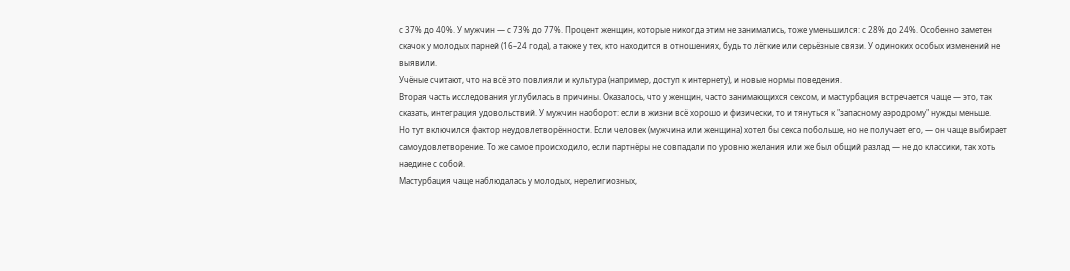с 37% до 40%. У мужчин — с 73% до 77%. Процент женщин, которые никогда этим не занимались, тоже уменьшился: с 28% до 24%. Особенно заметен скачок у молодых парней (16–24 года), а также у тех, кто находится в отношениях, будь то лёгкие или серьёзные связи. У одиноких особых изменений не выявили.
Учёные считают, что на всё это повлияли и культура (например, доступ к интернету), и новые нормы поведения.
Вторая часть исследования углубилась в причины. Оказалось, что у женщин, часто занимающихся сексом, и мастурбация встречается чаще — это, так сказать, интеграция удовольствий. У мужчин наоборот: если в жизни всё хорошо и физически, то и тянуться к "запасному аэродрому" нужды меньше.
Но тут включился фактор неудовлетворённости. Если человек (мужчина или женщина) хотел бы секса побольше, но не получает его, — он чаще выбирает самоудовлетворение. То же самое происходило, если партнёры не совпадали по уровню желания или же был общий разлад — не до классики, так хоть наедине с собой.
Мастурбация чаще наблюдалась у молодых, нерелигиозных,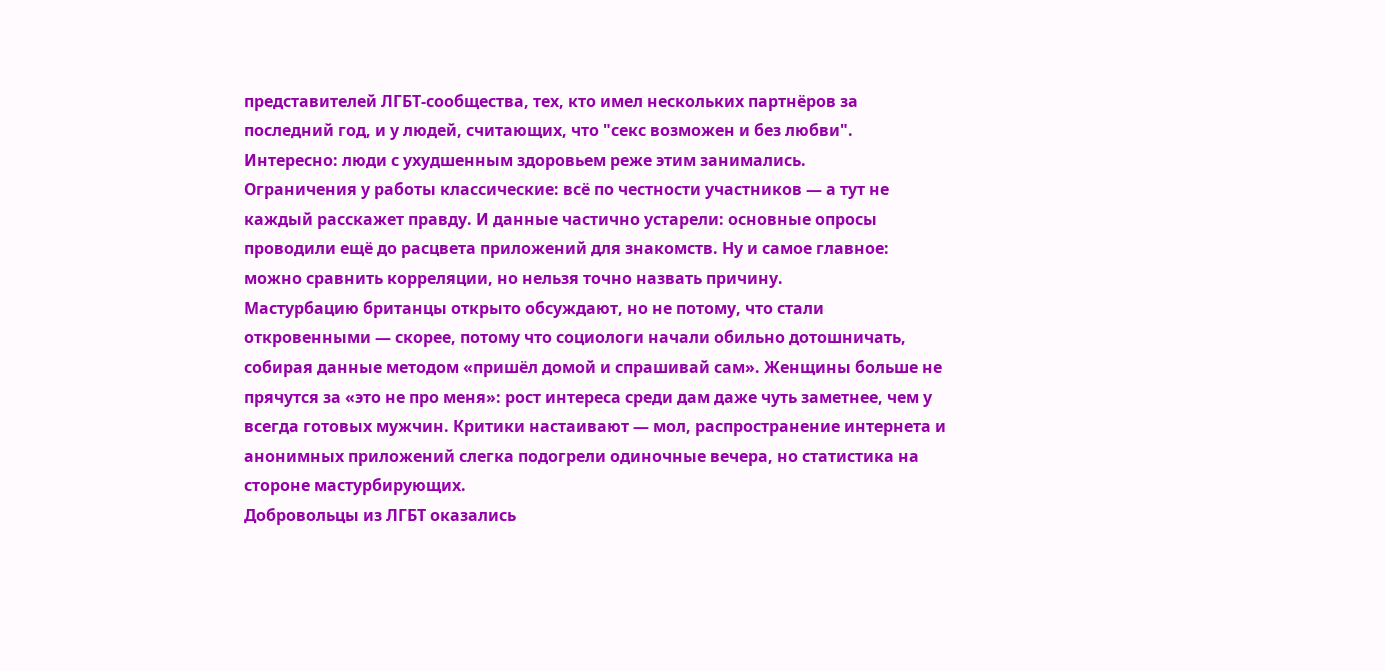представителей ЛГБТ-сообщества, тех, кто имел нескольких партнёров за последний год, и у людей, считающих, что "секс возможен и без любви". Интересно: люди с ухудшенным здоровьем реже этим занимались.
Ограничения у работы классические: всё по честности участников — а тут не каждый расскажет правду. И данные частично устарели: основные опросы проводили ещё до расцвета приложений для знакомств. Ну и самое главное: можно сравнить корреляции, но нельзя точно назвать причину.
Мастурбацию британцы открыто обсуждают, но не потому, что стали откровенными — скорее, потому что социологи начали обильно дотошничать, собирая данные методом «пришёл домой и спрашивай сам». Женщины больше не прячутся за «это не про меня»: рост интереса среди дам даже чуть заметнее, чем у всегда готовых мужчин. Критики настаивают — мол, распространение интернета и анонимных приложений слегка подогрели одиночные вечера, но статистика на стороне мастурбирующих.
Добровольцы из ЛГБТ оказались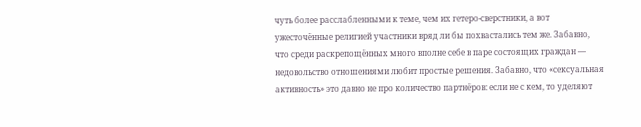чуть более расслабленными к теме, чем их гетеро-сверстники, а вот ужесточённые религией участники вряд ли бы похвастались тем же. Забавно, что среди раскрепощённых много вполне себе в паре состоящих граждан — недовольство отношениями любит простые решения. Забавно, что «сексуальная активность» это давно не про количество партнёров: если не с кем, то уделяют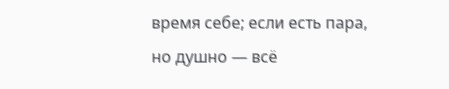время себе; если есть пара, но душно — всё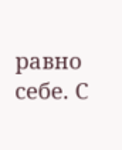равно себе. С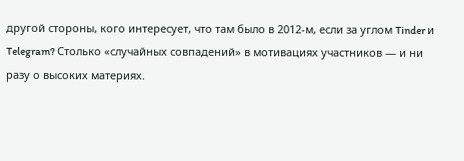другой стороны, кого интересует, что там было в 2012-м, если за углом Tinder и Telegram? Столько «случайных совпадений» в мотивациях участников — и ни разу о высоких материях.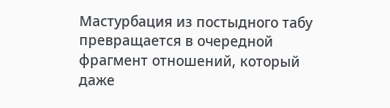Мастурбация из постыдного табу превращается в очередной фрагмент отношений, который даже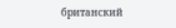британский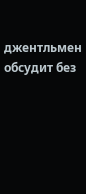джентльмен обсудит без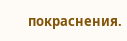покраснения.